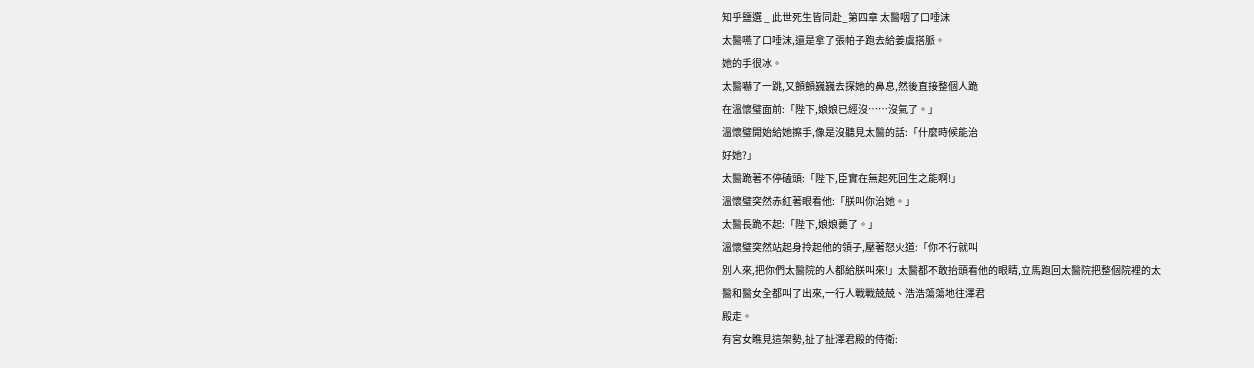知乎鹽選 _ 此世死生皆同赴_第四章 太醫咽了口唾沫
太醫嚥了口唾沫,還是拿了張帕子跑去給姜虞搭脈。
她的手很冰。
太醫嚇了一跳,又顫顫巍巍去探她的鼻息,然後直接整個人跪
在溫懷璧面前:「陛下,娘娘已經沒……沒氣了。」
溫懷璧開始給她擦手,像是沒聽見太醫的話:「什麼時候能治
好她?」
太醫跪著不停磕頭:「陛下,臣實在無起死回生之能啊!」
溫懷璧突然赤紅著眼看他:「朕叫你治她。」
太醫長跪不起:「陛下,娘娘薨了。」
溫懷璧突然站起身拎起他的領子,壓著怒火道:「你不行就叫
別人來,把你們太醫院的人都給朕叫來!」太醫都不敢抬頭看他的眼睛,立馬跑回太醫院把整個院裡的太
醫和醫女全都叫了出來,一行人戰戰兢兢、浩浩蕩蕩地往澤君
殿走。
有宮女瞧見這架勢,扯了扯澤君殿的侍衛: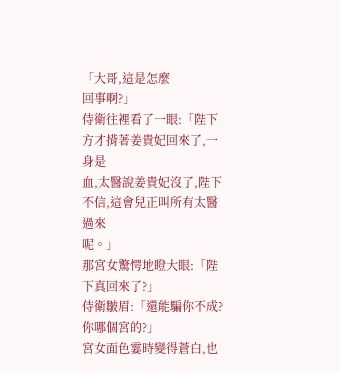「大哥,這是怎麼
回事啊?」
侍衛往裡看了一眼:「陛下方才揹著姜貴妃回來了,一身是
血,太醫說姜貴妃沒了,陛下不信,這會兒正叫所有太醫過來
呢。」
那宮女驚愕地瞪大眼:「陛下真回來了?」
侍衛皺眉:「還能騙你不成?你哪個宮的?」
宮女面色霎時變得蒼白,也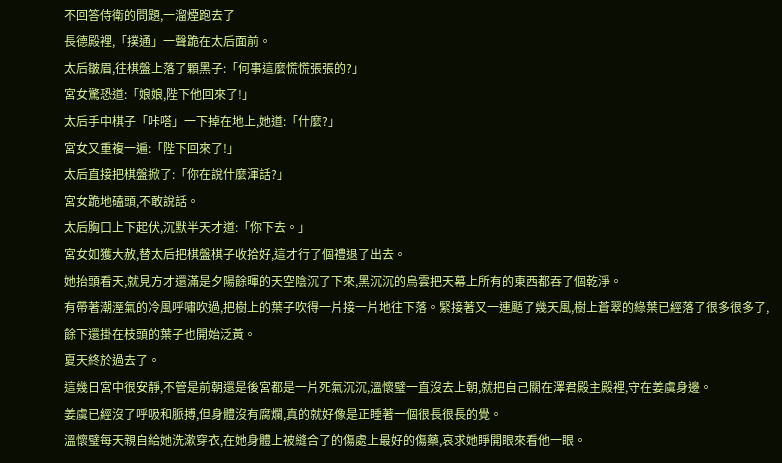不回答侍衛的問題,一溜煙跑去了
長德殿裡,「撲通」一聲跪在太后面前。
太后皺眉,往棋盤上落了顆黑子:「何事這麼慌慌張張的?」
宮女驚恐道:「娘娘,陛下他回來了!」
太后手中棋子「咔嗒」一下掉在地上,她道:「什麼?」
宮女又重複一遍:「陛下回來了!」
太后直接把棋盤掀了:「你在說什麼渾話?」
宮女跪地磕頭,不敢說話。
太后胸口上下起伏,沉默半天才道:「你下去。」
宮女如獲大赦,替太后把棋盤棋子收拾好,這才行了個禮退了出去。
她抬頭看天,就見方才還滿是夕陽餘暉的天空陰沉了下來,黑沉沉的烏雲把天幕上所有的東西都吞了個乾淨。
有帶著潮溼氣的冷風呼嘯吹過,把樹上的葉子吹得一片接一片地往下落。緊接著又一連颳了幾天風,樹上蒼翠的綠葉已經落了很多很多了,餘下還掛在枝頭的葉子也開始泛黃。
夏天終於過去了。
這幾日宮中很安靜,不管是前朝還是後宮都是一片死氣沉沉,溫懷璧一直沒去上朝,就把自己關在澤君殿主殿裡,守在姜虞身邊。
姜虞已經沒了呼吸和脈搏,但身體沒有腐爛,真的就好像是正睡著一個很長很長的覺。
溫懷璧每天親自給她洗漱穿衣,在她身體上被縫合了的傷處上最好的傷藥,哀求她睜開眼來看他一眼。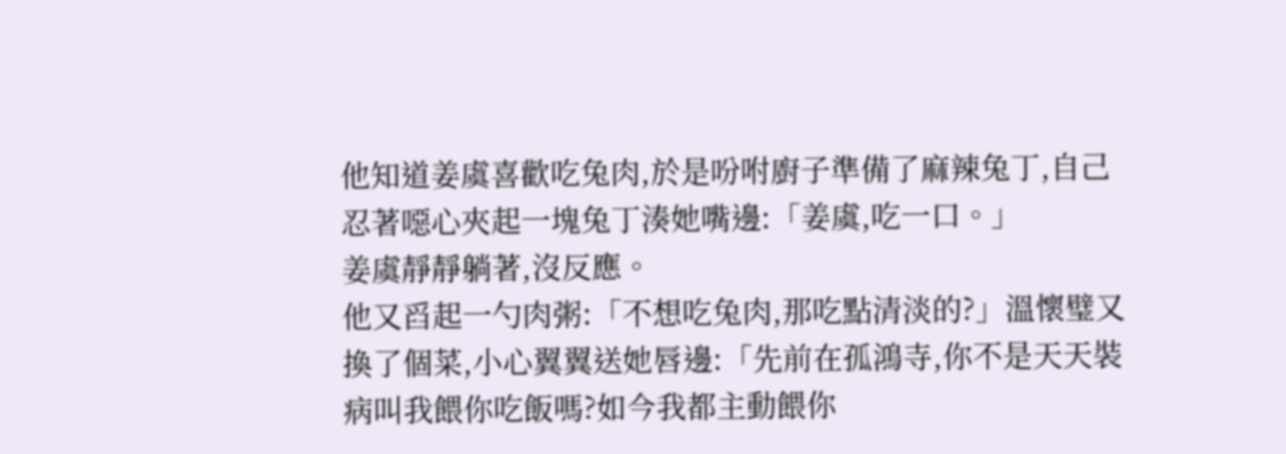他知道姜虞喜歡吃兔肉,於是吩咐廚子準備了麻辣兔丁,自己忍著噁心夾起一塊兔丁湊她嘴邊:「姜虞,吃一口。」
姜虞靜靜躺著,沒反應。
他又舀起一勺肉粥:「不想吃兔肉,那吃點清淡的?」溫懷璧又換了個菜,小心翼翼送她唇邊:「先前在孤鴻寺,你不是天天裝病叫我餵你吃飯嗎?如今我都主動餵你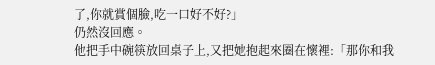了,你就賞個臉,吃一口好不好?」
仍然沒回應。
他把手中碗筷放回桌子上,又把她抱起來圈在懷裡:「那你和我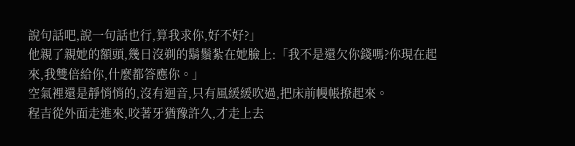說句話吧,說一句話也行,算我求你,好不好?」
他親了親她的額頭,幾日沒剃的鬍鬚紮在她臉上:「我不是還欠你錢嗎?你現在起來,我雙倍給你,什麼都答應你。」
空氣裡還是靜悄悄的,沒有迴音,只有風緩緩吹過,把床前幔帳撩起來。
程吉從外面走進來,咬著牙猶豫許久,才走上去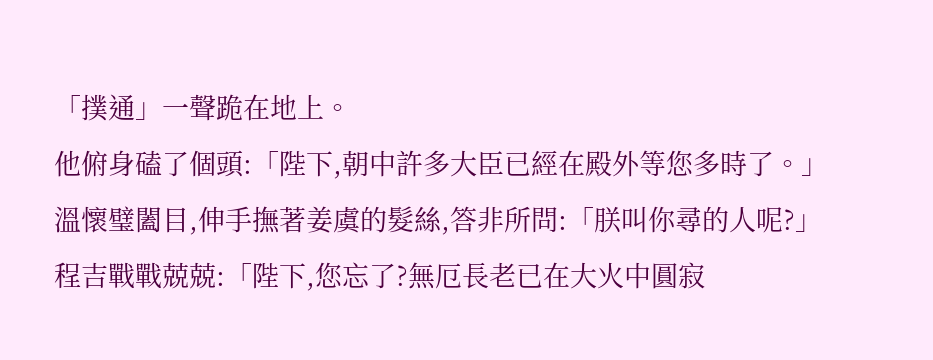「撲通」一聲跪在地上。
他俯身磕了個頭:「陛下,朝中許多大臣已經在殿外等您多時了。」
溫懷璧闔目,伸手撫著姜虞的髮絲,答非所問:「朕叫你尋的人呢?」
程吉戰戰兢兢:「陛下,您忘了?無厄長老已在大火中圓寂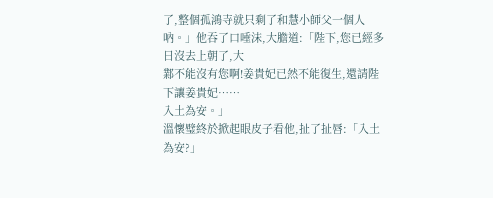了,整個孤鴻寺就只剩了和慧小師父一個人吶。」他吞了口唾沫,大膽道:「陛下,您已經多日沒去上朝了,大
鄴不能沒有您啊!姜貴妃已然不能復生,還請陛下讓姜貴妃……
入土為安。」
溫懷璧終於掀起眼皮子看他,扯了扯唇:「入土為安?」